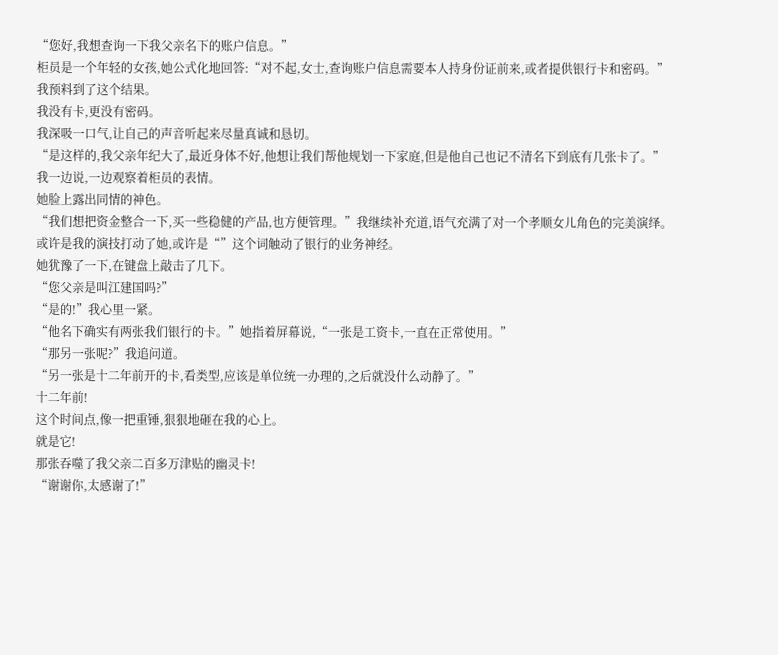“您好,我想查询一下我父亲名下的账户信息。”
柜员是一个年轻的女孩,她公式化地回答:“对不起,女士,查询账户信息需要本人持身份证前来,或者提供银行卡和密码。”
我预料到了这个结果。
我没有卡,更没有密码。
我深吸一口气,让自己的声音听起来尽量真诚和恳切。
“是这样的,我父亲年纪大了,最近身体不好,他想让我们帮他规划一下家庭,但是他自己也记不清名下到底有几张卡了。”
我一边说,一边观察着柜员的表情。
她脸上露出同情的神色。
“我们想把资金整合一下,买一些稳健的产品,也方便管理。”我继续补充道,语气充满了对一个孝顺女儿角色的完美演绎。
或许是我的演技打动了她,或许是“”这个词触动了银行的业务神经。
她犹豫了一下,在键盘上敲击了几下。
“您父亲是叫江建国吗?”
“是的!”我心里一紧。
“他名下确实有两张我们银行的卡。”她指着屏幕说,“一张是工资卡,一直在正常使用。”
“那另一张呢?”我追问道。
“另一张是十二年前开的卡,看类型,应该是单位统一办理的,之后就没什么动静了。”
十二年前!
这个时间点,像一把重锤,狠狠地砸在我的心上。
就是它!
那张吞噬了我父亲二百多万津贴的幽灵卡!
“谢谢你,太感谢了!”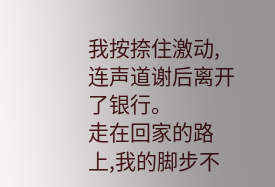我按捺住激动,连声道谢后离开了银行。
走在回家的路上,我的脚步不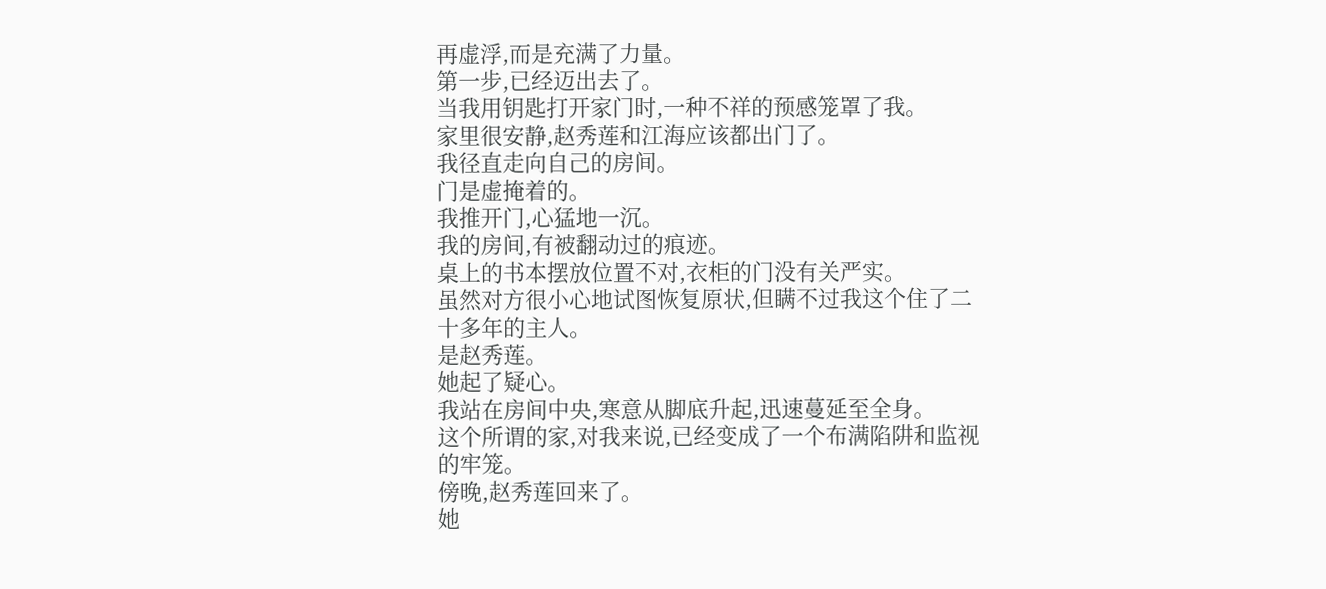再虚浮,而是充满了力量。
第一步,已经迈出去了。
当我用钥匙打开家门时,一种不祥的预感笼罩了我。
家里很安静,赵秀莲和江海应该都出门了。
我径直走向自己的房间。
门是虚掩着的。
我推开门,心猛地一沉。
我的房间,有被翻动过的痕迹。
桌上的书本摆放位置不对,衣柜的门没有关严实。
虽然对方很小心地试图恢复原状,但瞒不过我这个住了二十多年的主人。
是赵秀莲。
她起了疑心。
我站在房间中央,寒意从脚底升起,迅速蔓延至全身。
这个所谓的家,对我来说,已经变成了一个布满陷阱和监视的牢笼。
傍晚,赵秀莲回来了。
她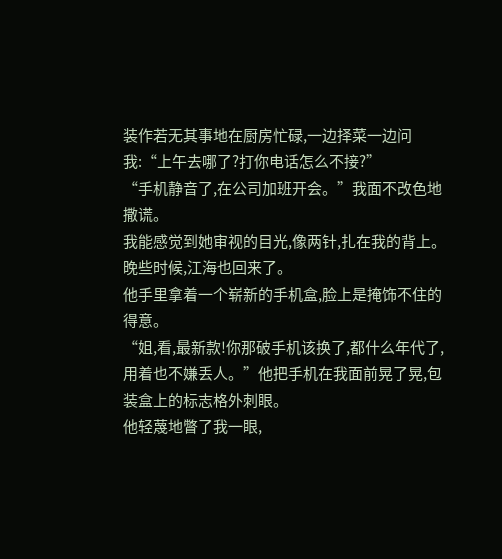装作若无其事地在厨房忙碌,一边择菜一边问我:“上午去哪了?打你电话怎么不接?”
“手机静音了,在公司加班开会。”我面不改色地撒谎。
我能感觉到她审视的目光,像两针,扎在我的背上。
晚些时候,江海也回来了。
他手里拿着一个崭新的手机盒,脸上是掩饰不住的得意。
“姐,看,最新款!你那破手机该换了,都什么年代了,用着也不嫌丢人。”他把手机在我面前晃了晃,包装盒上的标志格外刺眼。
他轻蔑地瞥了我一眼,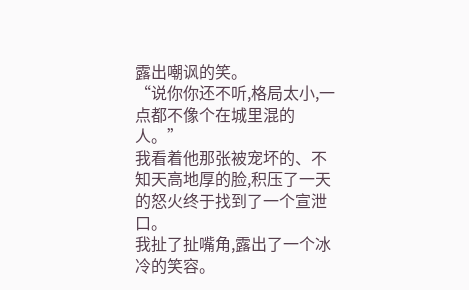露出嘲讽的笑。
“说你你还不听,格局太小,一点都不像个在城里混的人。”
我看着他那张被宠坏的、不知天高地厚的脸,积压了一天的怒火终于找到了一个宣泄口。
我扯了扯嘴角,露出了一个冰冷的笑容。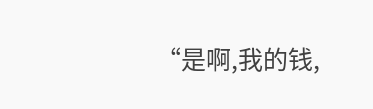“是啊,我的钱,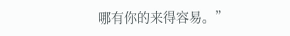哪有你的来得容易。”